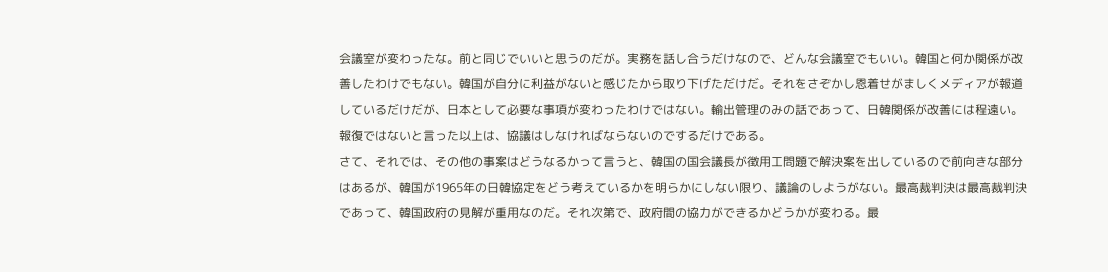会議室が変わったな。前と同じでいいと思うのだが。実務を話し合うだけなので、どんな会議室でもいい。韓国と何か関係が改善したわけでもない。韓国が自分に利益がないと感じたから取り下げただけだ。それをさぞかし恩着せがましくメディアが報道しているだけだが、日本として必要な事項が変わったわけではない。輸出管理のみの話であって、日韓関係が改善には程遠い。報復ではないと言った以上は、協議はしなければならないのでするだけである。
さて、それでは、その他の事案はどうなるかって言うと、韓国の国会議長が徴用工問題で解決案を出しているので前向きな部分はあるが、韓国が1965年の日韓協定をどう考えているかを明らかにしない限り、議論のしようがない。最高裁判決は最高裁判決であって、韓国政府の見解が重用なのだ。それ次第で、政府間の協力ができるかどうかが変わる。最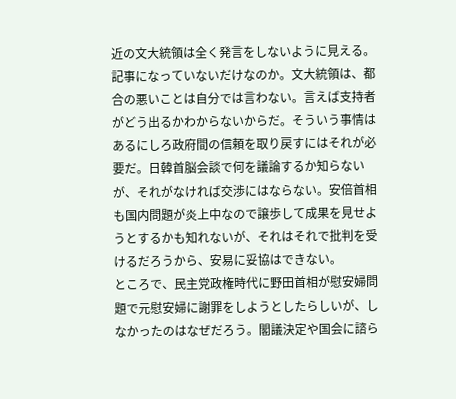近の文大統領は全く発言をしないように見える。記事になっていないだけなのか。文大統領は、都合の悪いことは自分では言わない。言えば支持者がどう出るかわからないからだ。そういう事情はあるにしろ政府間の信頼を取り戻すにはそれが必要だ。日韓首脳会談で何を議論するか知らないが、それがなければ交渉にはならない。安倍首相も国内問題が炎上中なので譲歩して成果を見せようとするかも知れないが、それはそれで批判を受けるだろうから、安易に妥協はできない。
ところで、民主党政権時代に野田首相が慰安婦問題で元慰安婦に謝罪をしようとしたらしいが、しなかったのはなぜだろう。閣議決定や国会に諮ら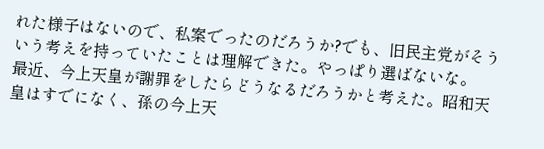れた様子はないので、私案でったのだろうか?でも、旧民主党がそういう考えを持っていたことは理解できた。やっぱり選ばないな。
最近、今上天皇が謝罪をしたらどうなるだろうかと考えた。昭和天皇はすでになく、孫の今上天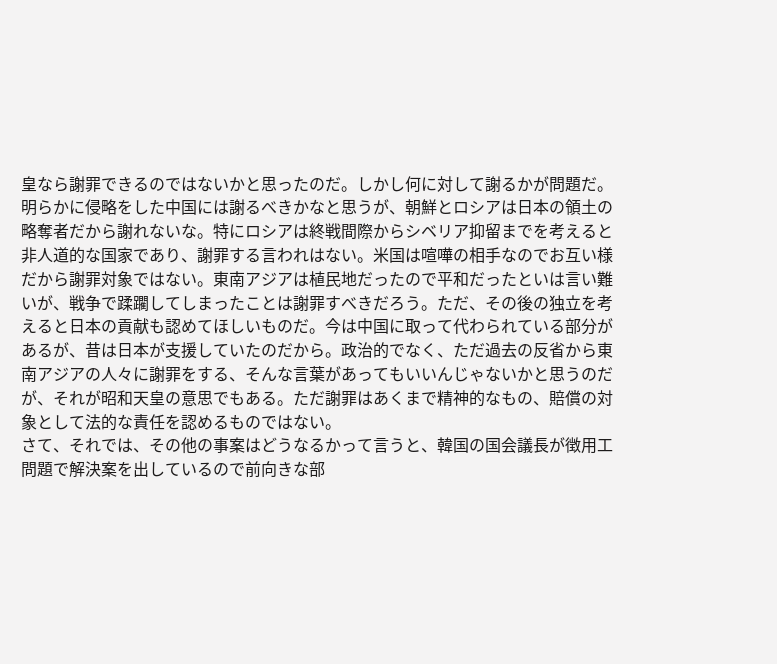皇なら謝罪できるのではないかと思ったのだ。しかし何に対して謝るかが問題だ。明らかに侵略をした中国には謝るべきかなと思うが、朝鮮とロシアは日本の領土の略奪者だから謝れないな。特にロシアは終戦間際からシベリア抑留までを考えると非人道的な国家であり、謝罪する言われはない。米国は喧嘩の相手なのでお互い様だから謝罪対象ではない。東南アジアは植民地だったので平和だったといは言い難いが、戦争で蹂躙してしまったことは謝罪すべきだろう。ただ、その後の独立を考えると日本の貢献も認めてほしいものだ。今は中国に取って代わられている部分があるが、昔は日本が支援していたのだから。政治的でなく、ただ過去の反省から東南アジアの人々に謝罪をする、そんな言葉があってもいいんじゃないかと思うのだが、それが昭和天皇の意思でもある。ただ謝罪はあくまで精神的なもの、賠償の対象として法的な責任を認めるものではない。
さて、それでは、その他の事案はどうなるかって言うと、韓国の国会議長が徴用工問題で解決案を出しているので前向きな部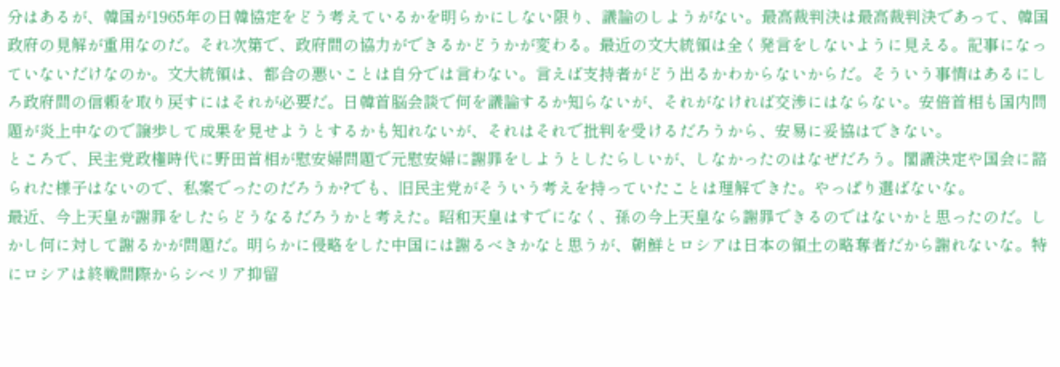分はあるが、韓国が1965年の日韓協定をどう考えているかを明らかにしない限り、議論のしようがない。最高裁判決は最高裁判決であって、韓国政府の見解が重用なのだ。それ次第で、政府間の協力ができるかどうかが変わる。最近の文大統領は全く発言をしないように見える。記事になっていないだけなのか。文大統領は、都合の悪いことは自分では言わない。言えば支持者がどう出るかわからないからだ。そういう事情はあるにしろ政府間の信頼を取り戻すにはそれが必要だ。日韓首脳会談で何を議論するか知らないが、それがなければ交渉にはならない。安倍首相も国内問題が炎上中なので譲歩して成果を見せようとするかも知れないが、それはそれで批判を受けるだろうから、安易に妥協はできない。
ところで、民主党政権時代に野田首相が慰安婦問題で元慰安婦に謝罪をしようとしたらしいが、しなかったのはなぜだろう。閣議決定や国会に諮られた様子はないので、私案でったのだろうか?でも、旧民主党がそういう考えを持っていたことは理解できた。やっぱり選ばないな。
最近、今上天皇が謝罪をしたらどうなるだろうかと考えた。昭和天皇はすでになく、孫の今上天皇なら謝罪できるのではないかと思ったのだ。しかし何に対して謝るかが問題だ。明らかに侵略をした中国には謝るべきかなと思うが、朝鮮とロシアは日本の領土の略奪者だから謝れないな。特にロシアは終戦間際からシベリア抑留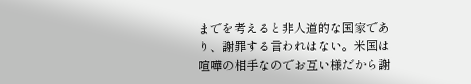までを考えると非人道的な国家であり、謝罪する言われはない。米国は喧嘩の相手なのでお互い様だから謝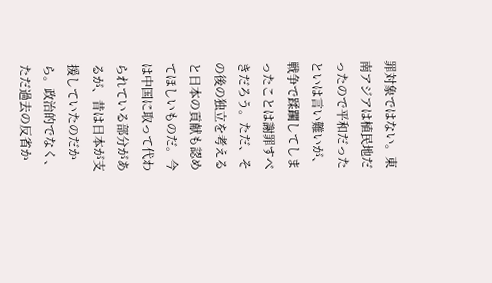罪対象ではない。東南アジアは植民地だったので平和だったといは言い難いが、戦争で蹂躙してしまったことは謝罪すべきだろう。ただ、その後の独立を考えると日本の貢献も認めてほしいものだ。今は中国に取って代わられている部分があるが、昔は日本が支援していたのだから。政治的でなく、ただ過去の反省か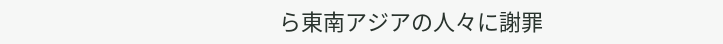ら東南アジアの人々に謝罪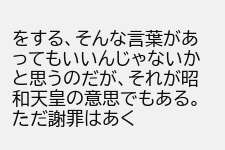をする、そんな言葉があってもいいんじゃないかと思うのだが、それが昭和天皇の意思でもある。ただ謝罪はあく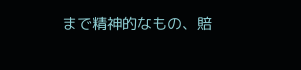まで精神的なもの、賠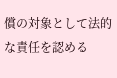償の対象として法的な責任を認める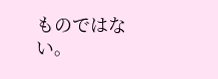ものではない。